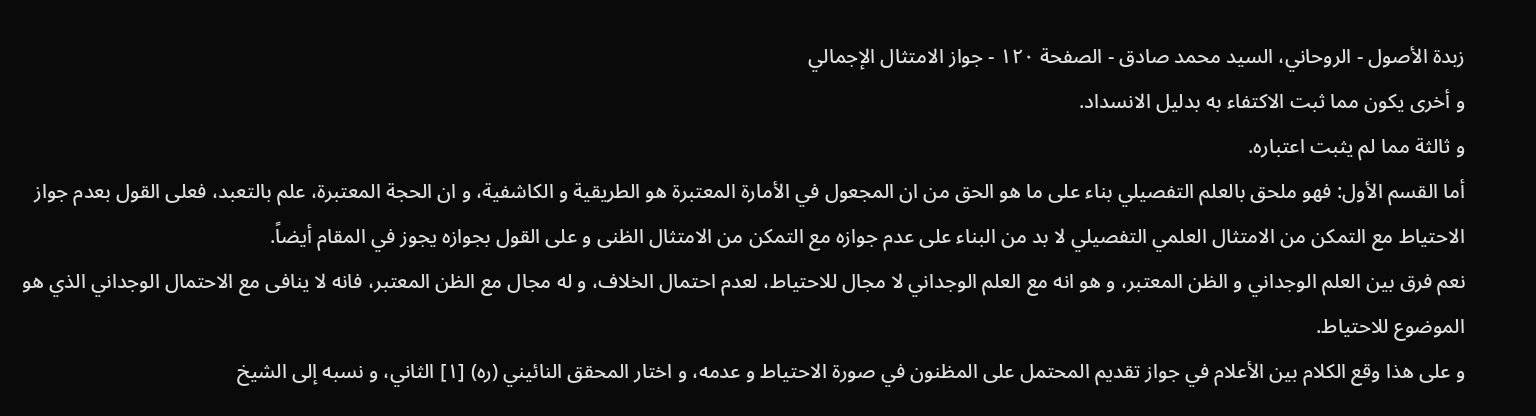زبدة الأصول - الروحاني، السيد محمد صادق - الصفحة ١٢٠ - جواز الامتثال الإجمالي
و أخرى يكون مما ثبت الاكتفاء به بدليل الانسداد.
و ثالثة مما لم يثبت اعتباره.
أما القسم الأول: فهو ملحق بالعلم التفصيلي بناء على ما هو الحق من ان المجعول في الأمارة المعتبرة هو الطريقية و الكاشفية، و ان الحجة المعتبرة، علم بالتعبد، فعلى القول بعدم جواز الاحتياط مع التمكن من الامتثال العلمي التفصيلي لا بد من البناء على عدم جوازه مع التمكن من الامتثال الظنى و على القول بجوازه يجوز في المقام أيضاً.
نعم فرق بين العلم الوجداني و الظن المعتبر، و هو انه مع العلم الوجداني لا مجال للاحتياط، لعدم احتمال الخلاف، و له مجال مع الظن المعتبر، فانه لا ينافى مع الاحتمال الوجداني الذي هو الموضوع للاحتياط.
و على هذا وقع الكلام بين الأعلام في جواز تقديم المحتمل على المظنون في صورة الاحتياط و عدمه، و اختار المحقق النائيني (ره) [١] الثاني، و نسبه إلى الشيخ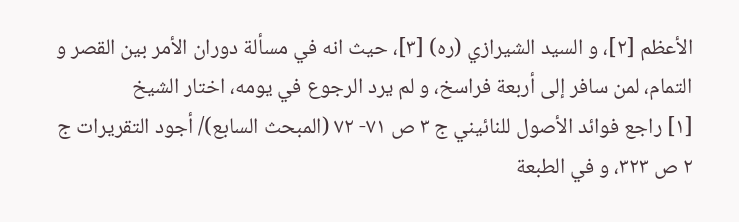الأعظم [٢]، و السيد الشيرازي (ره) [٣]، حيث انه في مسألة دوران الأمر بين القصر و التمام، لمن سافر إلى أربعة فراسخ، و لم يرد الرجوع في يومه، اختار الشيخ
[١] راجع فوائد الأصول للنائيني ج ٣ ص ٧١- ٧٢ (المبحث السابع)/ أجود التقريرات ج ٢ ص ٣٢٣، و في الطبعة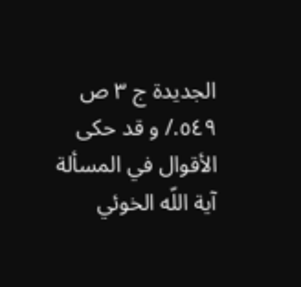الجديدة ج ٣ ص ٥٤٩./ و قد حكى الأقوال في المسألة آية اللّه الخوئي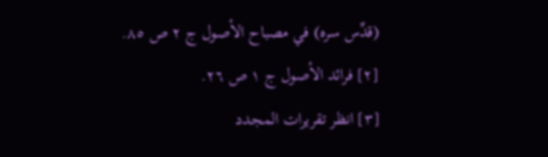(قدِّس سره) في مصباح الأصول ج ٢ ص ٨٥.
[٢] فرائد الأصول ج ١ ص ٢٦.
[٣] انظر تقريرات المجدد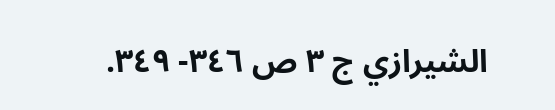الشيرازي ج ٣ ص ٣٤٦- ٣٤٩.